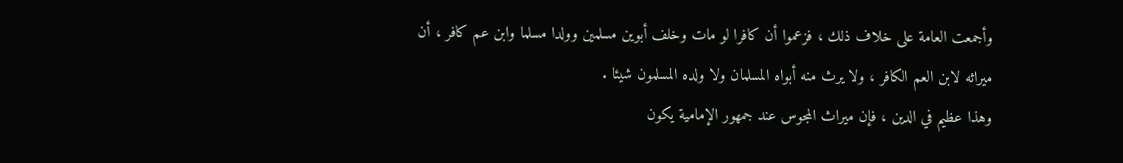وأجمعت العامة على خلاف ذلك ، فزعموا أن كافرا لو مات وخلف أبوين مسلمين وولدا مسلما وابن عم كافر ، أن ميراثه لابن العم الكافر ، ولا يرث منه أبواه المسلمان ولا ولده المسلمون شيئا .
وهذا عظيم في الدين ، فإن ميراث المجوس عند جمهور الإمامية يكون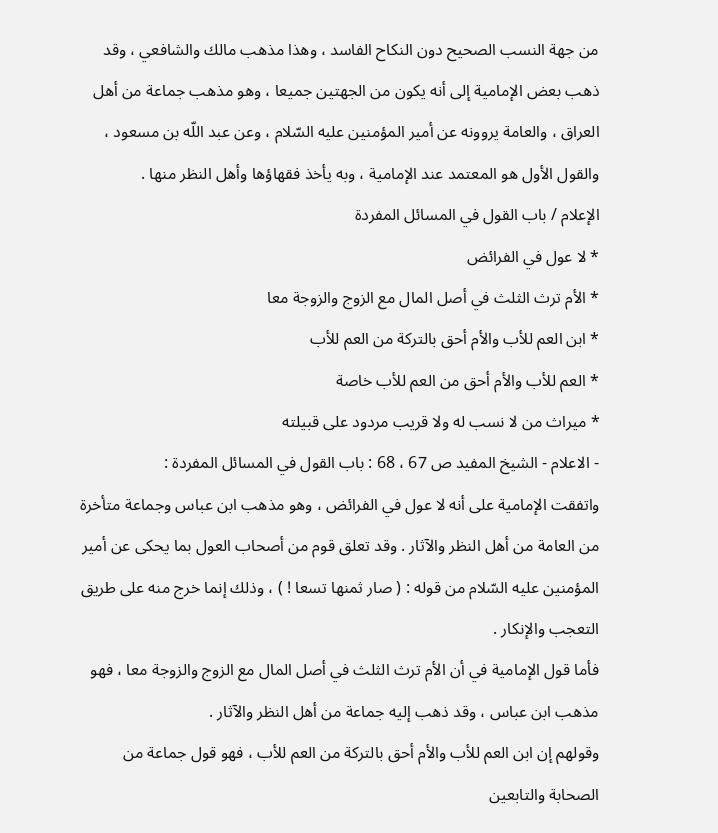من جهة النسب الصحيح دون النكاح الفاسد ، وهذا مذهب مالك والشافعي ، وقد ذهب بعض الإمامية إلى أنه يكون من الجهتين جميعا ، وهو مذهب جماعة من أهل العراق ، والعامة يروونه عن أمير المؤمنين عليه السّلام ، وعن عبد اللّه بن مسعود ، والقول الأول هو المعتمد عند الإمامية ، وبه يأخذ فقهاؤها وأهل النظر منها .
الإعلام / باب القول في المسائل المفردة
* لا عول في الفرائض
* الأم ترث الثلث في أصل المال مع الزوج والزوجة معا
* ابن العم للأب والأم أحق بالتركة من العم للأب
* العم للأب والأم أحق من العم للأب خاصة
* ميراث من لا نسب له ولا قريب مردود على قبيلته
- الاعلام - الشيخ المفيد ص 67 ، 68 : باب القول في المسائل المفردة :
واتفقت الإمامية على أنه لا عول في الفرائض ، وهو مذهب ابن عباس وجماعة متأخرة من العامة من أهل النظر والآثار . وقد تعلق قوم من أصحاب العول بما يحكى عن أمير المؤمنين عليه السّلام من قوله : ( صار ثمنها تسعا ! ) ، وذلك إنما خرج منه على طريق التعجب والإنكار .
فأما قول الإمامية في أن الأم ترث الثلث في أصل المال مع الزوج والزوجة معا ، فهو مذهب ابن عباس ، وقد ذهب إليه جماعة من أهل النظر والآثار .
وقولهم إن ابن العم للأب والأم أحق بالتركة من العم للأب ، فهو قول جماعة من الصحابة والتابعين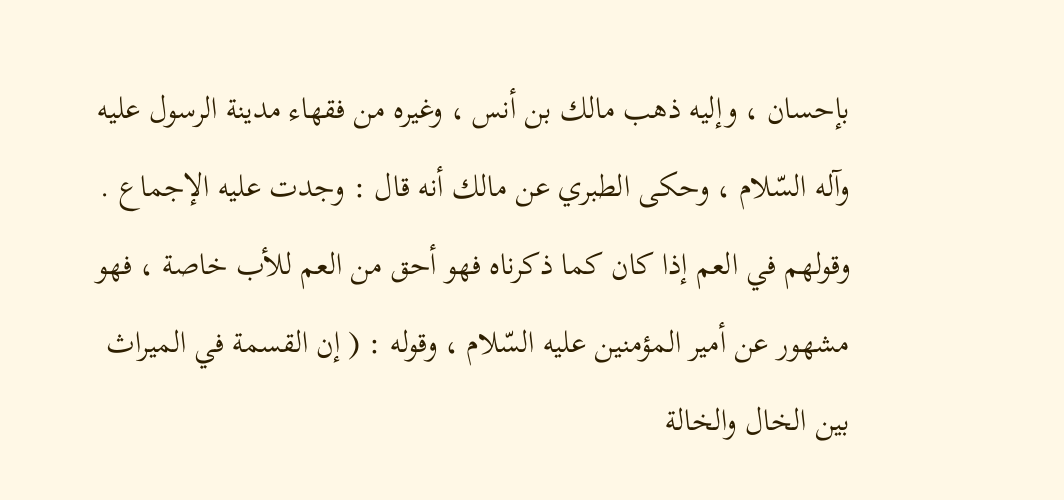بإحسان ، وإليه ذهب مالك بن أنس ، وغيره من فقهاء مدينة الرسول عليه وآله السّلام ، وحكى الطبري عن مالك أنه قال : وجدت عليه الإجماع .
وقولهم في العم إذا كان كما ذكرناه فهو أحق من العم للأب خاصة ، فهو مشهور عن أمير المؤمنين عليه السّلام ، وقوله : ( إن القسمة في الميراث بين الخال والخالة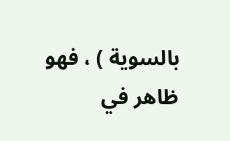بالسوية ) ، فهو ظاهر في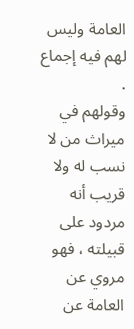العامة وليس لهم فيه إجماع .
وقولهم في ميراث من لا نسب له ولا قريب أنه مردود على قبيلته ، فهو مروي عن العامة عن